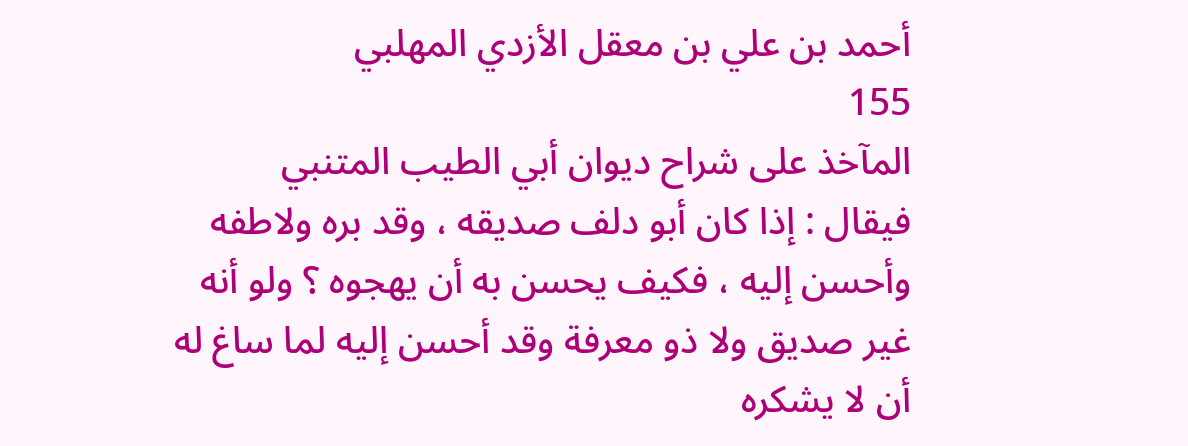أحمد بن علي بن معقل الأزدي المهلبي
155
المآخذ على شراح ديوان أبي الطيب المتنبي
فيقال : إذا كان أبو دلف صديقه ، وقد بره ولاطفه وأحسن إليه ، فكيف يحسن به أن يهجوه ؟ ولو أنه غير صديق ولا ذو معرفة وقد أحسن إليه لما ساغ له أن لا يشكره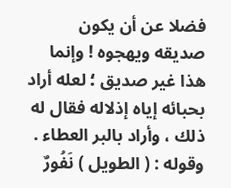فضلا عن أن يكون صديقه ويهجوه ! وإنما هذا غير صديق ؛ لعله أراد بحبائه إياه إذلاله فقال له ذلك ، وأراد بالبر العطاء . وقوله : ( الطويل ) نَفُورٌ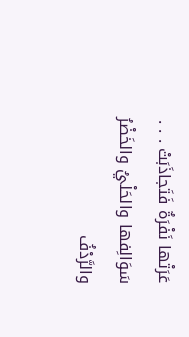عَرَتْها نَفْرَةٌ فَتَجاذَبَتْ . . . سَوَالِفها والحَلْيُ والخَضْرُ والرَّدْفُ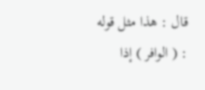قال : هذا مثل قوله : ( الوافر ) إذا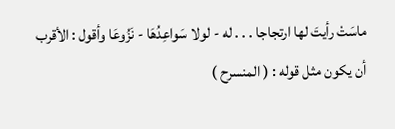ماسَتْ رأيتَ لها ارتجاجا . . . له - لولا سَواعِدُهَا - نَزُوعَا وأقول : الأقرب أن يكون مثل قوله : ( المنسرح )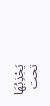يَجْذِبُهَا تحت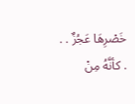خَصْرِهَا عَجُزٌ . . . كأنَّهُ مِنْ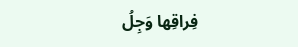فِراقِها وَجِلُ